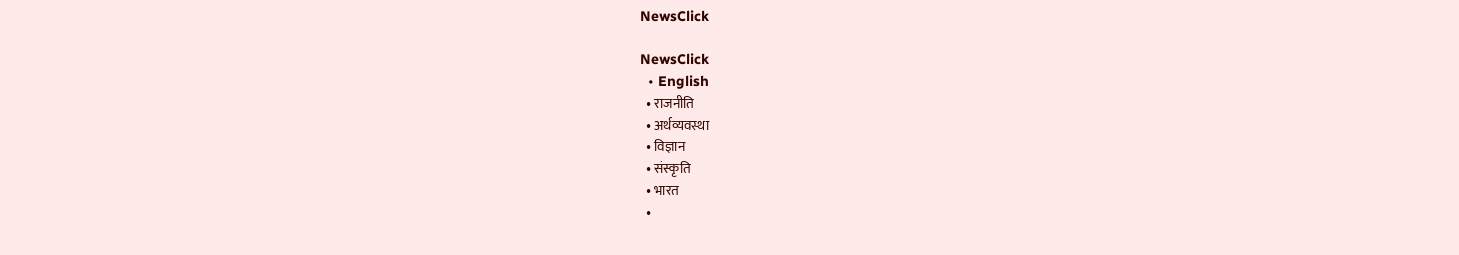NewsClick

NewsClick
  • English
  • राजनीति
  • अर्थव्यवस्था
  • विज्ञान
  • संस्कृति
  • भारत
  •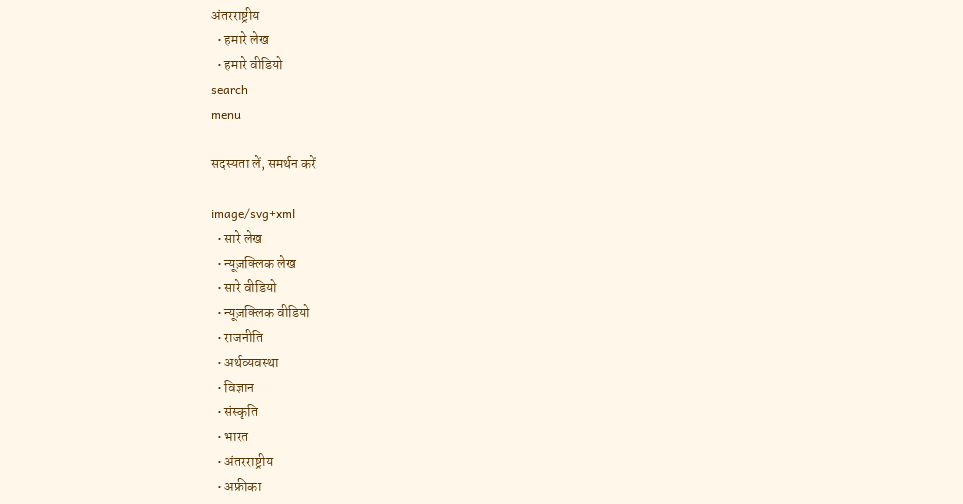अंतरराष्ट्रीय
  • हमारे लेख
  • हमारे वीडियो
search
menu

सदस्यता लें, समर्थन करें

image/svg+xml
  • सारे लेख
  • न्यूज़क्लिक लेख
  • सारे वीडियो
  • न्यूज़क्लिक वीडियो
  • राजनीति
  • अर्थव्यवस्था
  • विज्ञान
  • संस्कृति
  • भारत
  • अंतरराष्ट्रीय
  • अफ्रीका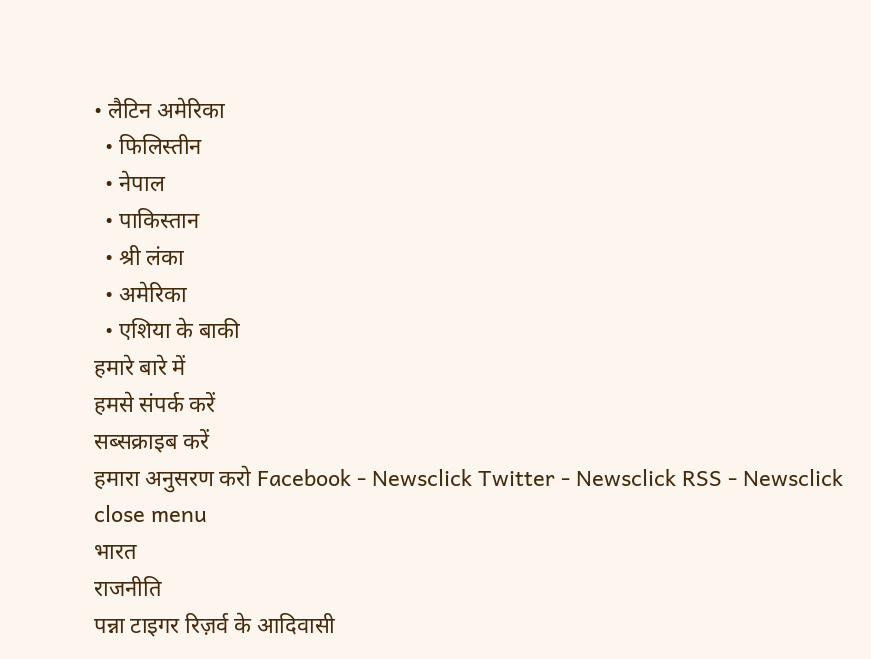• लैटिन अमेरिका
  • फिलिस्तीन
  • नेपाल
  • पाकिस्तान
  • श्री लंका
  • अमेरिका
  • एशिया के बाकी
हमारे बारे में
हमसे संपर्क करें
सब्सक्राइब करें
हमारा अनुसरण करो Facebook - Newsclick Twitter - Newsclick RSS - Newsclick
close menu
भारत
राजनीति
पन्ना टाइगर रिज़र्व के आदिवासी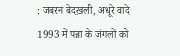: जबरन बेदख़ली, अधूरे वादे
1993 में पन्ना के जंगलों को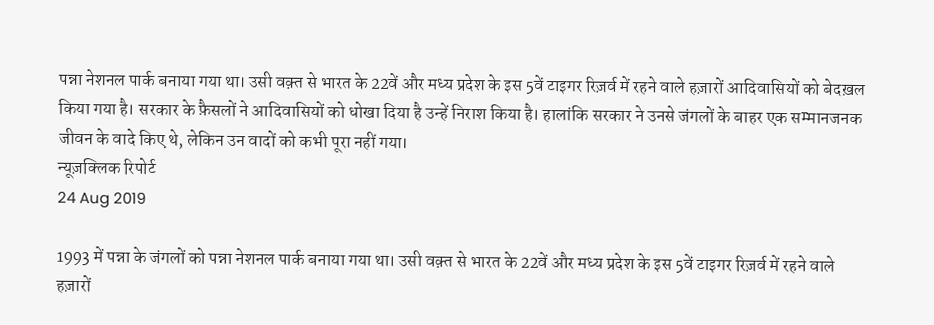पन्ना नेशनल पार्क बनाया गया था। उसी वक़्त से भारत के 22वें और मध्य प्रदेश के इस 5वें टाइगर रिज़र्व में रहने वाले हज़ारों आदिवासियों को बेदख़ल किया गया है। सरकार के फ़ैसलों ने आदिवासियों को धोखा दिया है उन्हें निराश किया है। हालांकि सरकार ने उनसे जंगलों के बाहर एक सम्मानजनक जीवन के वादे किए थे, लेकिन उन वादों को कभी पूरा नहीं गया।
न्यूज़क्लिक रिपोर्ट
24 Aug 2019

1993 में पन्ना के जंगलों को पन्ना नेशनल पार्क बनाया गया था। उसी वक़्त से भारत के 22वें और मध्य प्रदेश के इस 5वें टाइगर रिज़र्व में रहने वाले हज़ारों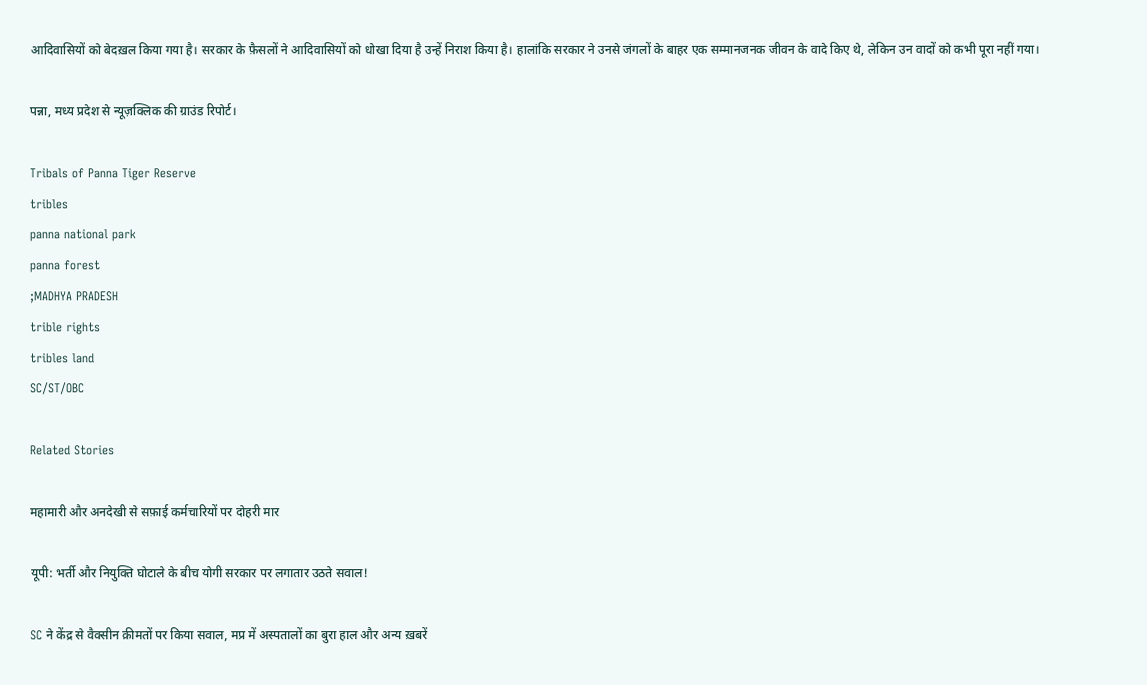आदिवासियों को बेदख़ल किया गया है। सरकार के फ़ैसलों ने आदिवासियों को धोखा दिया है उन्हें निराश किया है। हालांकि सरकार ने उनसे जंगलों के बाहर एक सम्मानजनक जीवन के वादे किए थे, लेकिन उन वादों को कभी पूरा नहीं गया।

पन्ना, मध्य प्रदेश से न्यूज़क्लिक की ग्राउंड रिपोर्ट।

Tribals of Panna Tiger Reserve
tribles
panna national park
panna forest
;MADHYA PRADESH
trible rights
tribles land
SC/ST/OBC

Related Stories

महामारी और अनदेखी से सफ़ाई कर्मचारियों पर दोहरी मार

यूपी: भर्ती और नियुक्ति घोटाले के बीच योगी सरकार पर लगातार उठते सवाल!

SC ने केंद्र से वैक्सीन क़ीमतों पर किया सवाल, मप्र में अस्पतालों का बुरा हाल और अन्य ख़बरें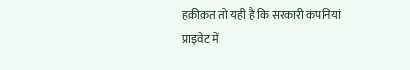हक़ीक़त तो यही है कि सरकारी कंपनियां प्राइवेट में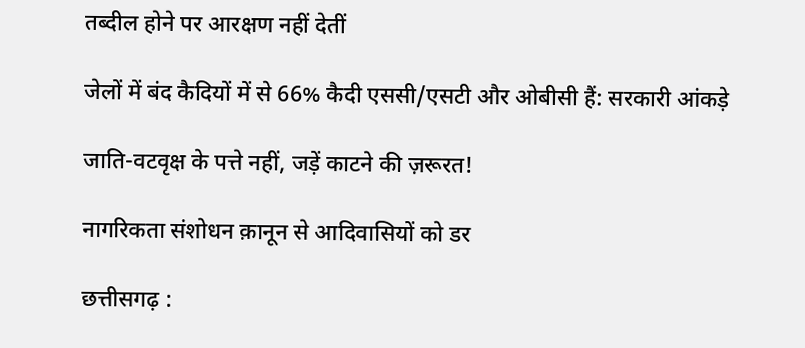तब्दील होने पर आरक्षण नहीं देतीं

जेलों में बंद कैदियों में से 66% कैदी एससी/एसटी और ओबीसी हैं: सरकारी आंकड़े

जाति-वटवृक्ष के पत्ते नहीं, जड़ें काटने की ज़रूरत!

नागरिकता संशोधन क़ानून से आदिवासियों को डर

छत्तीसगढ़ :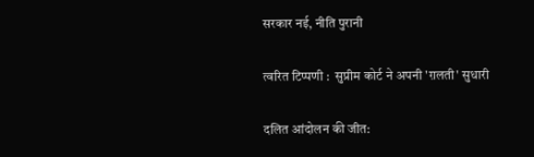सरकार नई, नीति पुरानी

त्वरित टिप्पणी :  सुप्रीम कोर्ट ने अपनी 'ग़लती' सुधारी

दलित आंदोलन की जीत: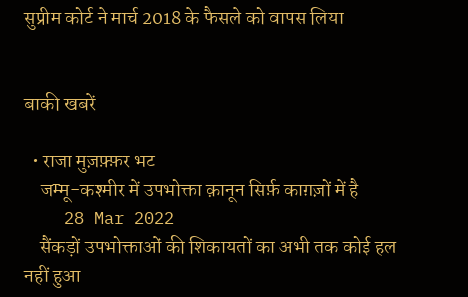सुप्रीम कोर्ट ने मार्च 2018 के फैसले को वापस लिया


बाकी खबरें

  • राजा मुज़फ़्फ़र भट
    जम्मू-कश्मीर में उपभोक्ता क़ानून सिर्फ़ काग़ज़ों में है
    28 Mar 2022
    सैंकड़ों उपभोक्ताओं की शिकायतों का अभी तक कोई हल नहीं हुआ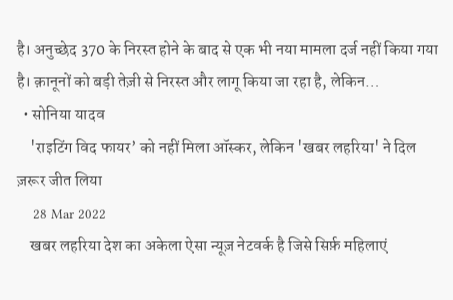है। अनुच्छेद 370 के निरस्त होने के बाद से एक भी नया मामला दर्ज नहीं किया गया है। क़ानूनों को बड़ी तेज़ी से निरस्त और लागू किया जा रहा है, लेकिन…
  • सोनिया यादव
    'राइटिंग विद फायर’ को नहीं मिला ऑस्कर, लेकिन 'खबर लहरिया' ने दिल ज़रूर जीत लिया
    28 Mar 2022
    खबर लहरिया देश का अकेला ऐसा न्यूज़ नेटवर्क है जिसे सिर्फ़ महिलाएं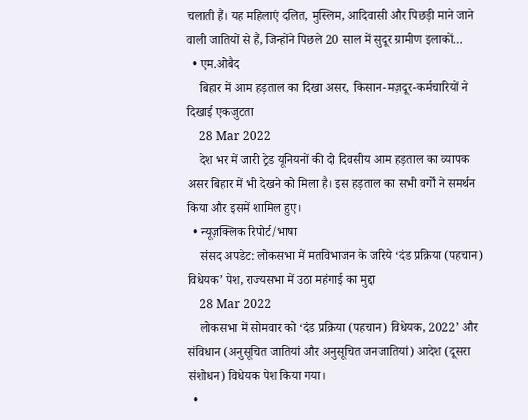चलाती हैं। यह महिलाएं दलित, मुस्लिम, आदिवासी और पिछड़ी माने जाने वाली जातियों से हैं, जिन्होंने पिछले 20 साल में सुदूर ग्रामीण इलाकों…
  • एम.ओबैद
    बिहार में आम हड़ताल का दिखा असर, किसान-मज़दूर-कर्मचारियों ने दिखाई एकजुटता
    28 Mar 2022
    देश भर में जारी ट्रेड यूनियनों की दो दिवसीय आम हड़ताल का व्यापक असर बिहार में भी देखने को मिला है। इस हड़ताल का सभी वर्गों ने समर्थन किया और इसमें शामिल हुए।
  • न्यूज़क्लिक रिपोर्ट/भाषा
    संसद अपडेट: लोकसभा में मतविभाजन के जरिये ‘दंड प्रक्रिया (पहचान) विधेयक’ पेश, राज्यसभा में उठा महंगाई का मुद्दा
    28 Mar 2022
    लोकसभा में सोमवार को ‘दंड प्रक्रिया (पहचान) विधेयक, 2022’ और संविधान (अनुसूचित जातियां और अनुसूचित जनजातियां) आदेश (दूसरा संशोधन) विधेयक पेश किया गया।
  •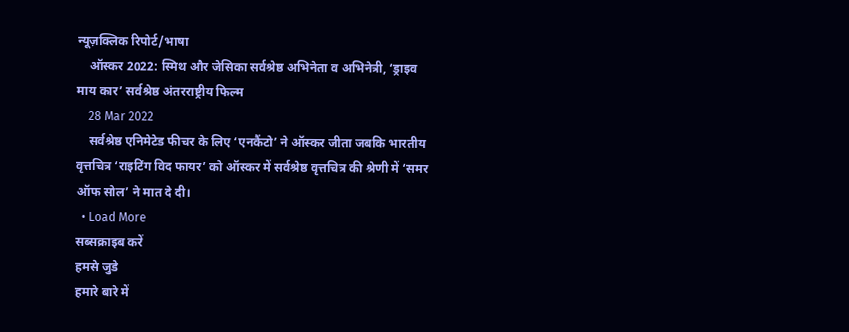न्यूज़क्लिक रिपोर्ट/भाषा
    ऑस्कर 2022: स्मिथ और जेसिका सर्वश्रेष्ठ अभिनेता व अभिनेत्री, ‘ड्राइव माय कार’ सर्वश्रेष्ठ अंतरराष्ट्रीय फिल्म
    28 Mar 2022
    सर्वश्रेष्ठ एनिमेटेड फीचर के लिए ‘एनकैंटो’ ने ऑस्कर जीता जबकि भारतीय वृत्तचित्र ‘राइटिंग विद फायर’ को ऑस्कर में सर्वश्रेष्ठ वृत्तचित्र की श्रेणी में ‘समर ऑफ सोल’ ने मात दे दी।
  • Load More
सब्सक्राइब करें
हमसे जुडे
हमारे बारे में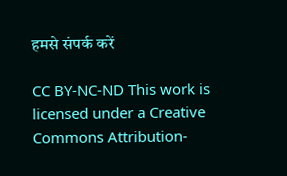हमसे संपर्क करें

CC BY-NC-ND This work is licensed under a Creative Commons Attribution-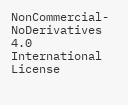NonCommercial-NoDerivatives 4.0 International License